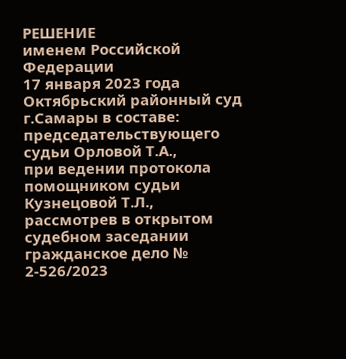РЕШЕНИЕ
именем Российской Федерации
17 января 2023 года Октябрьский районный суд г.Самары в составе:
председательствующего судьи Орловой Т.А.,
при ведении протокола помощником судьи Кузнецовой Т.Л.,
рассмотрев в открытом судебном заседании гражданское дело № 2-526/2023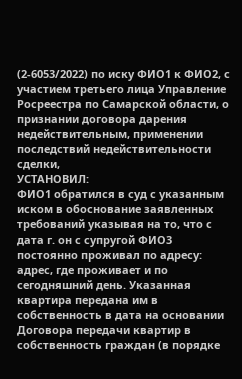(2-6053/2022) по иску ФИО1 к ФИО2, с участием третьего лица Управление Росреестра по Самарской области, о признании договора дарения недействительным, применении последствий недействительности сделки,
УСТАНОВИЛ:
ФИО1 обратился в суд с указанным иском в обоснование заявленных требований указывая на то, что с дата г. он с супругой ФИО3 постоянно проживал по адресу: адрес, где проживает и по сегодняшний день. Указанная квартира передана им в собственность в дата на основании Договора передачи квартир в собственность граждан (в порядке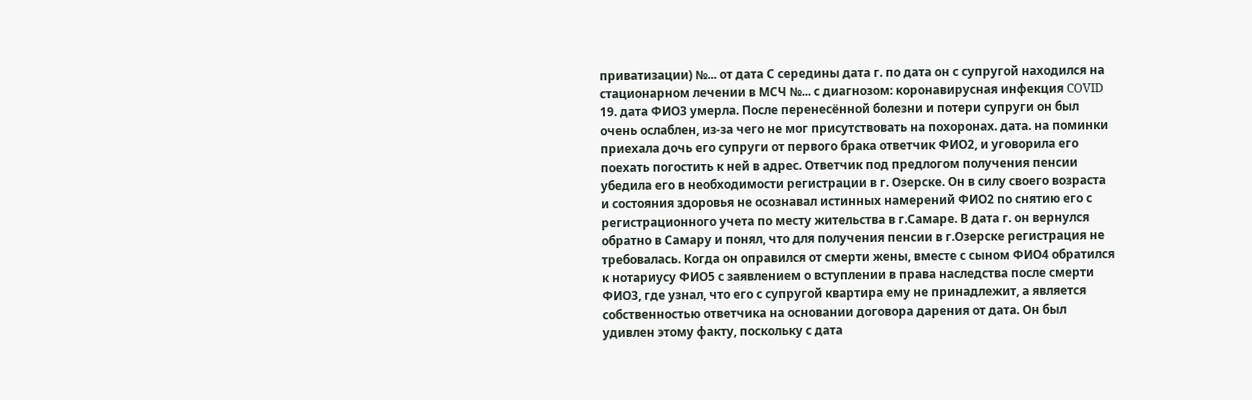приватизации) №... от дата С середины дата г. по дата он с супругой находился на стационарном лечении в МСЧ №... с диагнозом: коронавирусная инфекция COVID 19. дата ФИО3 умерла. После перенесённой болезни и потери супруги он был очень ослаблен, из-за чего не мог присутствовать на похоронах. дата. на поминки приехала дочь его супруги от первого брака ответчик ФИО2, и уговорила его поехать погостить к ней в адрес. Ответчик под предлогом получения пенсии убедила его в необходимости регистрации в г. Озерске. Он в силу своего возраста и состояния здоровья не осознавал истинных намерений ФИО2 по снятию его с регистрационного учета по месту жительства в г.Самаре. В дата г. он вернулся обратно в Самару и понял, что для получения пенсии в г.Озерске регистрация не требовалась. Когда он оправился от смерти жены, вместе с сыном ФИО4 обратился к нотариусу ФИО5 с заявлением о вступлении в права наследства после смерти ФИО3, где узнал, что его с супругой квартира ему не принадлежит, а является собственностью ответчика на основании договора дарения от дата. Он был удивлен этому факту, поскольку с дата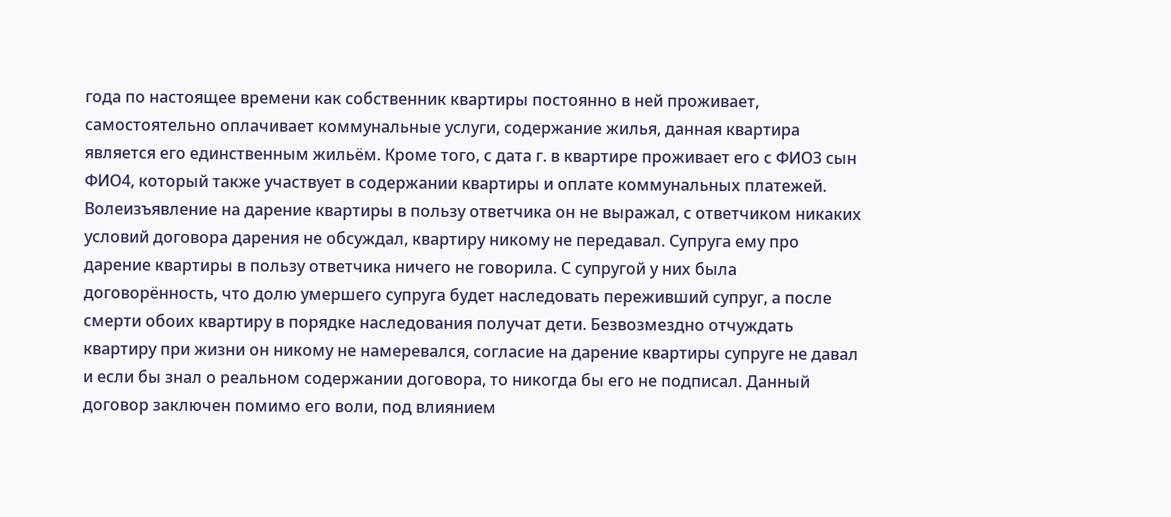года по настоящее времени как собственник квартиры постоянно в ней проживает, самостоятельно оплачивает коммунальные услуги, содержание жилья, данная квартира является его единственным жильём. Кроме того, с дата г. в квартире проживает его с ФИО3 сын ФИО4, который также участвует в содержании квартиры и оплате коммунальных платежей. Волеизъявление на дарение квартиры в пользу ответчика он не выражал, с ответчиком никаких условий договора дарения не обсуждал, квартиру никому не передавал. Супруга ему про дарение квартиры в пользу ответчика ничего не говорила. С супругой у них была договорённость, что долю умершего супруга будет наследовать переживший супруг, а после смерти обоих квартиру в порядке наследования получат дети. Безвозмездно отчуждать квартиру при жизни он никому не намеревался, согласие на дарение квартиры супруге не давал и если бы знал о реальном содержании договора, то никогда бы его не подписал. Данный договор заключен помимо его воли, под влиянием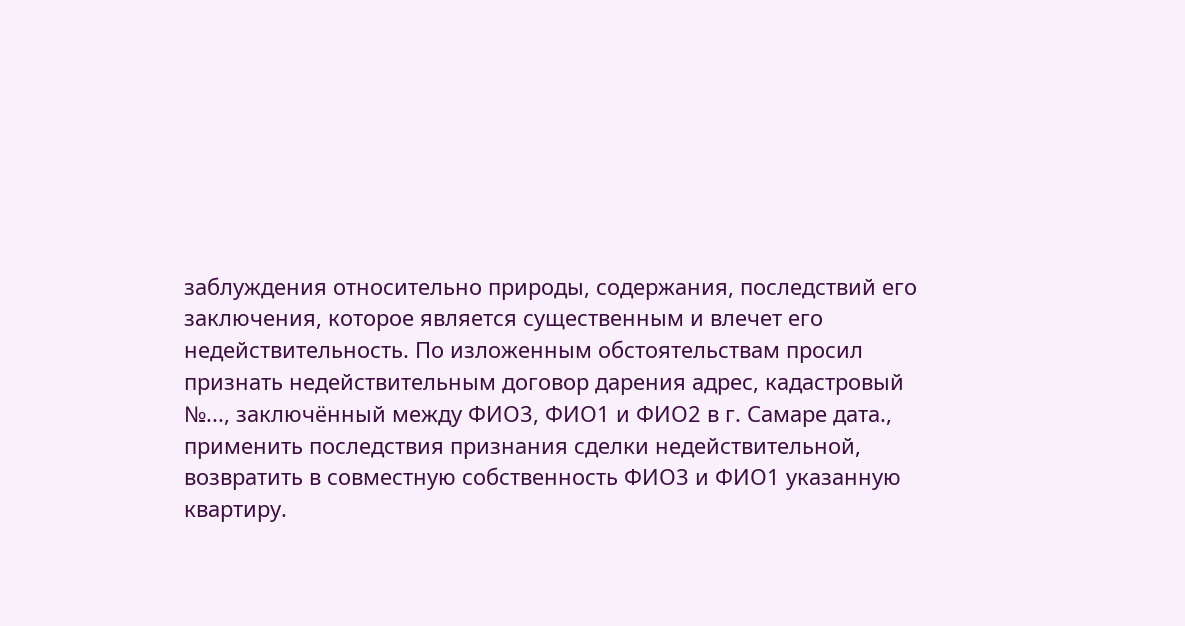заблуждения относительно природы, содержания, последствий его заключения, которое является существенным и влечет его недействительность. По изложенным обстоятельствам просил признать недействительным договор дарения адрес, кадастровый №..., заключённый между ФИО3, ФИО1 и ФИО2 в г. Самаре дата., применить последствия признания сделки недействительной, возвратить в совместную собственность ФИО3 и ФИО1 указанную квартиру.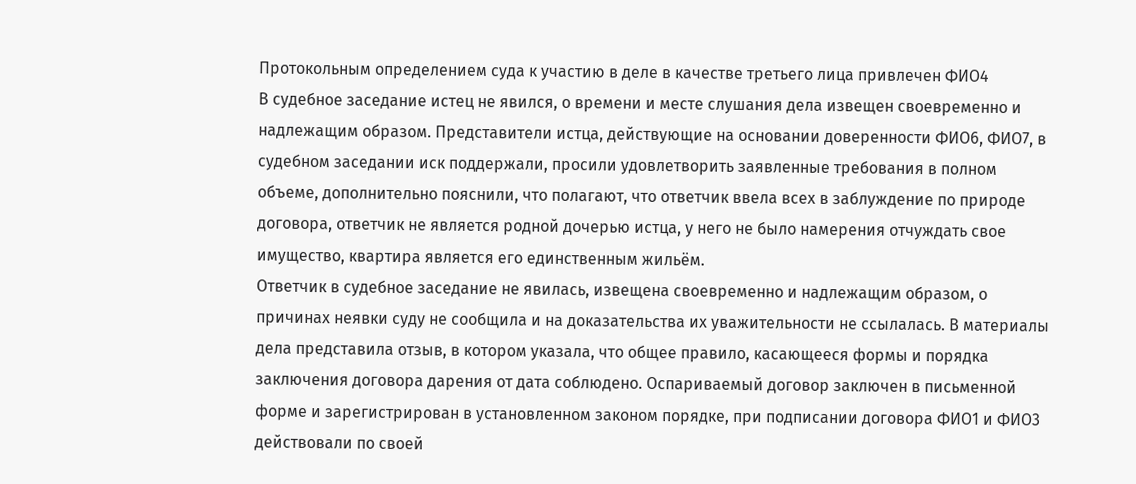Протокольным определением суда к участию в деле в качестве третьего лица привлечен ФИО4
В судебное заседание истец не явился, о времени и месте слушания дела извещен своевременно и надлежащим образом. Представители истца, действующие на основании доверенности ФИО6, ФИО7, в судебном заседании иск поддержали, просили удовлетворить заявленные требования в полном объеме, дополнительно пояснили, что полагают, что ответчик ввела всех в заблуждение по природе договора, ответчик не является родной дочерью истца, у него не было намерения отчуждать свое имущество, квартира является его единственным жильём.
Ответчик в судебное заседание не явилась, извещена своевременно и надлежащим образом, о причинах неявки суду не сообщила и на доказательства их уважительности не ссылалась. В материалы дела представила отзыв, в котором указала, что общее правило, касающееся формы и порядка заключения договора дарения от дата соблюдено. Оспариваемый договор заключен в письменной форме и зарегистрирован в установленном законом порядке, при подписании договора ФИО1 и ФИО3 действовали по своей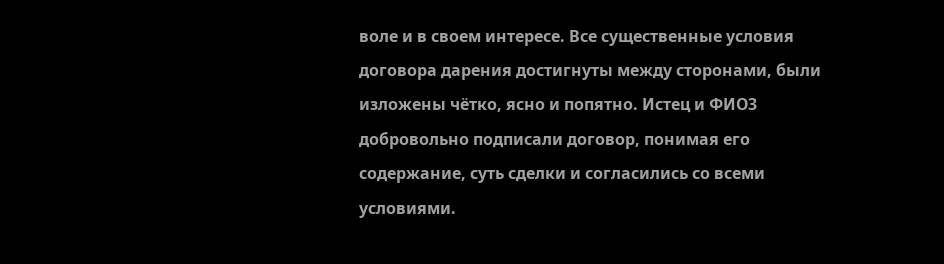воле и в своем интересе. Все существенные условия договора дарения достигнуты между сторонами, были изложены чётко, ясно и попятно. Истец и ФИО3 добровольно подписали договор, понимая его содержание, суть сделки и согласились со всеми условиями.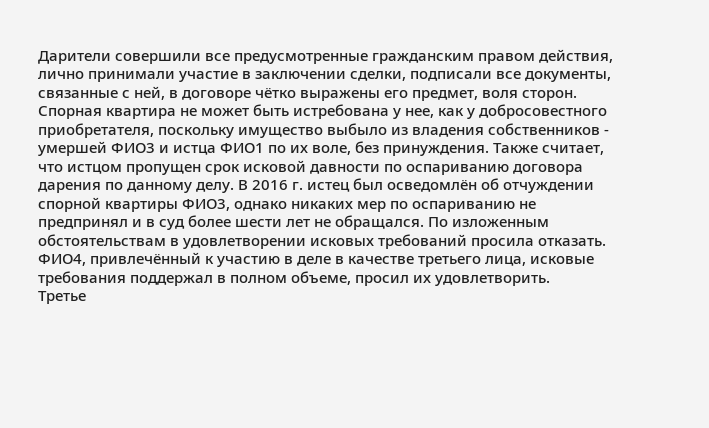Дарители совершили все предусмотренные гражданским правом действия, лично принимали участие в заключении сделки, подписали все документы, связанные с ней, в договоре чётко выражены его предмет, воля сторон. Спорная квартира не может быть истребована у нее, как у добросовестного приобретателя, поскольку имущество выбыло из владения собственников - умершей ФИО3 и истца ФИО1 по их воле, без принуждения. Также считает, что истцом пропущен срок исковой давности по оспариванию договора дарения по данному делу. В 2016 г. истец был осведомлён об отчуждении спорной квартиры ФИО3, однако никаких мер по оспариванию не предпринял и в суд более шести лет не обращался. По изложенным обстоятельствам в удовлетворении исковых требований просила отказать.
ФИО4, привлечённый к участию в деле в качестве третьего лица, исковые требования поддержал в полном объеме, просил их удовлетворить.
Третье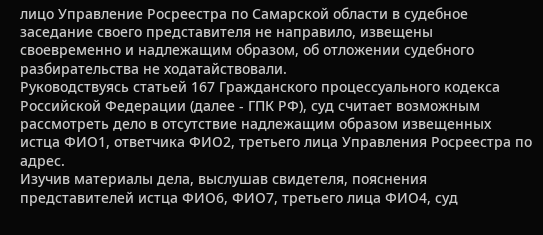лицо Управление Росреестра по Самарской области в судебное заседание своего представителя не направило, извещены своевременно и надлежащим образом, об отложении судебного разбирательства не ходатайствовали.
Руководствуясь статьей 167 Гражданского процессуального кодекса Российской Федерации (далее - ГПК РФ), суд считает возможным рассмотреть дело в отсутствие надлежащим образом извещенных истца ФИО1, ответчика ФИО2, третьего лица Управления Росреестра по адрес.
Изучив материалы дела, выслушав свидетеля, пояснения представителей истца ФИО6, ФИО7, третьего лица ФИО4, суд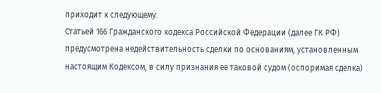приходит к следующему.
Статьей 166 Гражданского кодекса Российской Федерации (далее ГК РФ) предусмотрена недействительность сделки по основаниям, установленным настоящим Кодексом, в силу признания ее таковой судом (оспоримая сделка)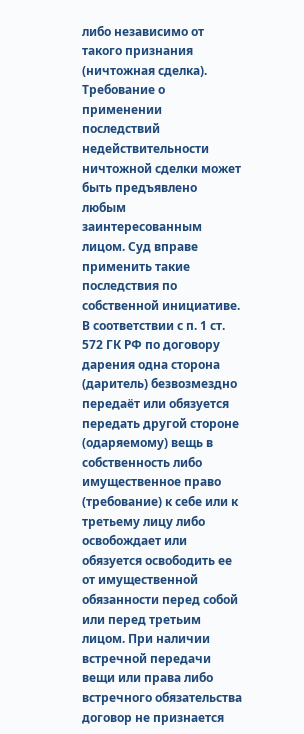либо независимо от такого признания (ничтожная сделка). Требование о применении последствий недействительности ничтожной сделки может быть предъявлено любым заинтересованным лицом. Суд вправе применить такие последствия по собственной инициативе.
В соответствии с п. 1 ст. 572 ГК РФ по договору дарения одна сторона (даритель) безвозмездно передаёт или обязуется передать другой стороне (одаряемому) вещь в собственность либо имущественное право (требование) к себе или к третьему лицу либо освобождает или обязуется освободить ее от имущественной обязанности перед собой или перед третьим лицом. При наличии встречной передачи вещи или права либо встречного обязательства договор не признается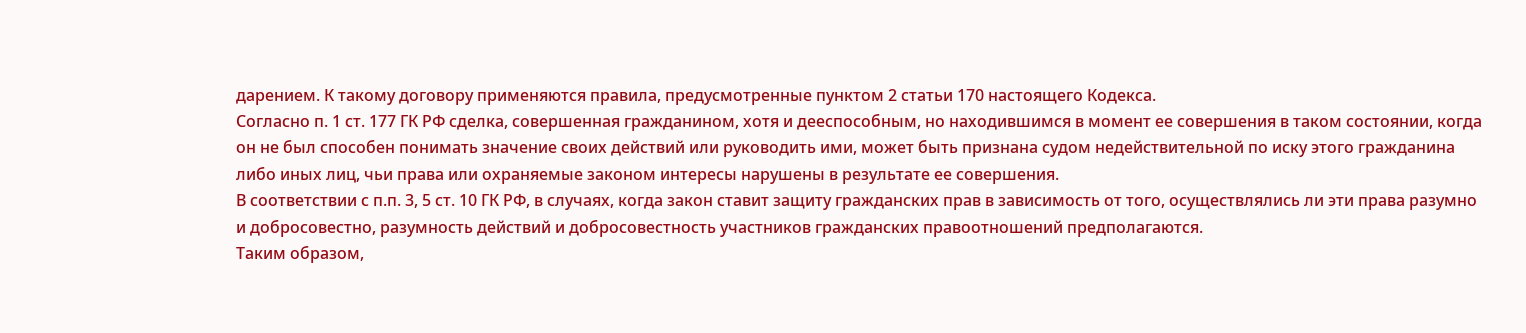дарением. К такому договору применяются правила, предусмотренные пунктом 2 статьи 170 настоящего Кодекса.
Согласно п. 1 ст. 177 ГК РФ сделка, совершенная гражданином, хотя и дееспособным, но находившимся в момент ее совершения в таком состоянии, когда он не был способен понимать значение своих действий или руководить ими, может быть признана судом недействительной по иску этого гражданина либо иных лиц, чьи права или охраняемые законом интересы нарушены в результате ее совершения.
В соответствии с п.п. 3, 5 ст. 10 ГК РФ, в случаях, когда закон ставит защиту гражданских прав в зависимость от того, осуществлялись ли эти права разумно и добросовестно, разумность действий и добросовестность участников гражданских правоотношений предполагаются.
Таким образом,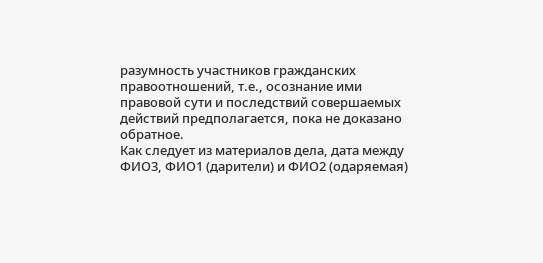разумность участников гражданских правоотношений, т.е., осознание ими правовой сути и последствий совершаемых действий предполагается, пока не доказано обратное.
Как следует из материалов дела, дата между ФИО3, ФИО1 (дарители) и ФИО2 (одаряемая)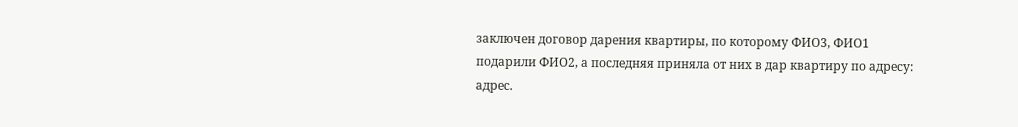заключен договор дарения квартиры, по которому ФИО3, ФИО1 подарили ФИО2, а последняя приняла от них в дар квартиру по адресу: адрес.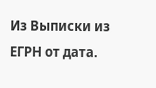Из Выписки из ЕГРН от дата.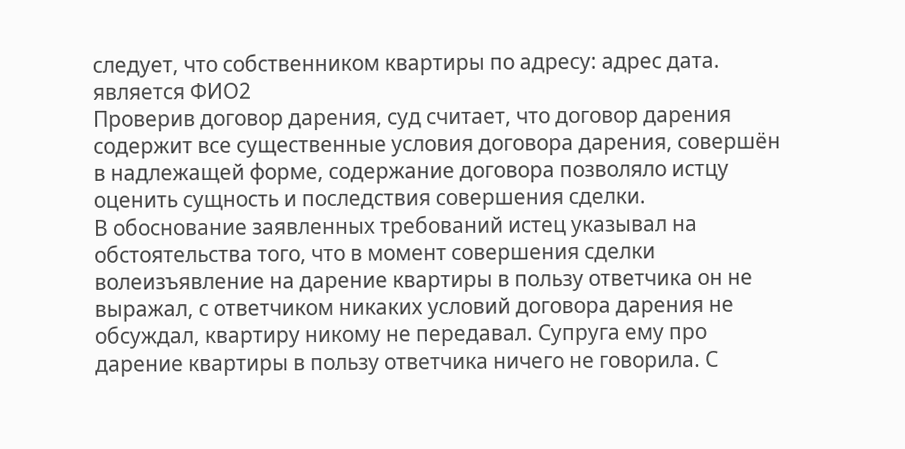следует, что собственником квартиры по адресу: адрес дата. является ФИО2
Проверив договор дарения, суд считает, что договор дарения содержит все существенные условия договора дарения, совершён в надлежащей форме, содержание договора позволяло истцу оценить сущность и последствия совершения сделки.
В обоснование заявленных требований истец указывал на обстоятельства того, что в момент совершения сделки волеизъявление на дарение квартиры в пользу ответчика он не выражал, с ответчиком никаких условий договора дарения не обсуждал, квартиру никому не передавал. Супруга ему про дарение квартиры в пользу ответчика ничего не говорила. С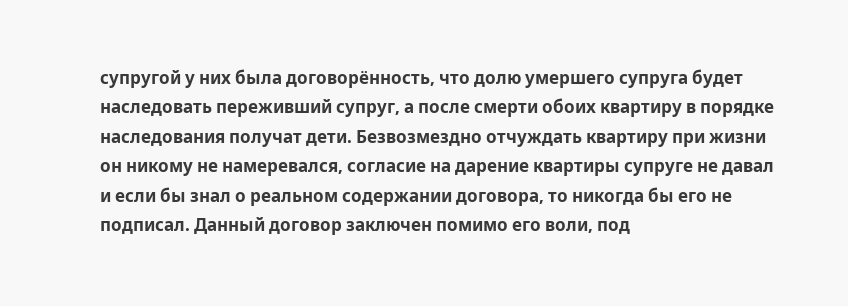супругой у них была договорённость, что долю умершего супруга будет наследовать переживший супруг, а после смерти обоих квартиру в порядке наследования получат дети. Безвозмездно отчуждать квартиру при жизни он никому не намеревался, согласие на дарение квартиры супруге не давал и если бы знал о реальном содержании договора, то никогда бы его не подписал. Данный договор заключен помимо его воли, под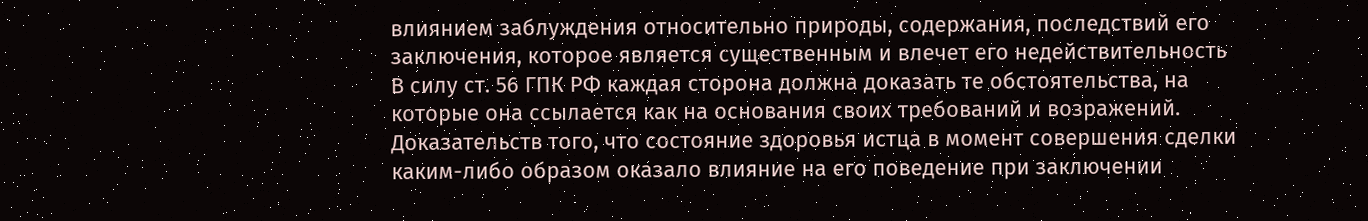влиянием заблуждения относительно природы, содержания, последствий его заключения, которое является существенным и влечет его недействительность
В силу ст. 56 ГПК РФ каждая сторона должна доказать те обстоятельства, на которые она ссылается как на основания своих требований и возражений.
Доказательств того, что состояние здоровья истца в момент совершения сделки каким-либо образом оказало влияние на его поведение при заключении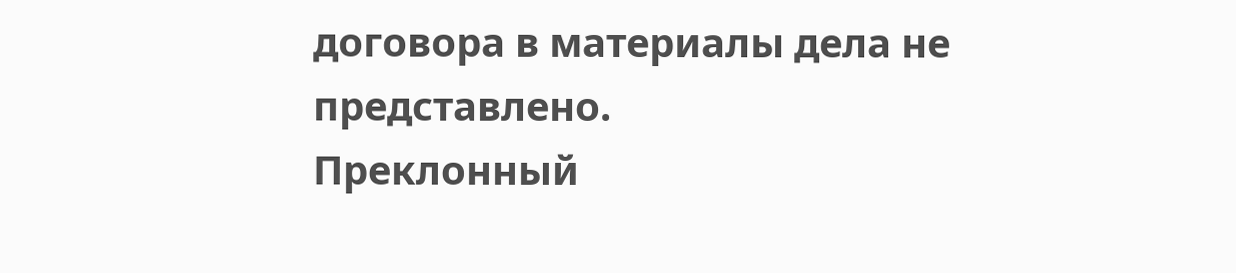договора в материалы дела не представлено.
Преклонный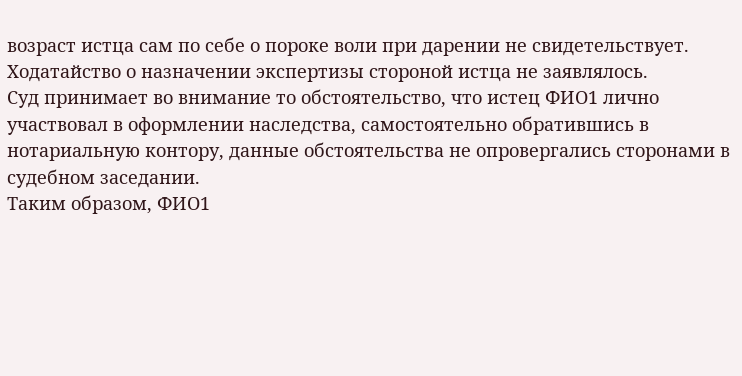возраст истца сам по себе о пороке воли при дарении не свидетельствует.
Ходатайство о назначении экспертизы стороной истца не заявлялось.
Суд принимает во внимание то обстоятельство, что истец ФИО1 лично участвовал в оформлении наследства, самостоятельно обратившись в нотариальную контору, данные обстоятельства не опровергались сторонами в судебном заседании.
Таким образом, ФИО1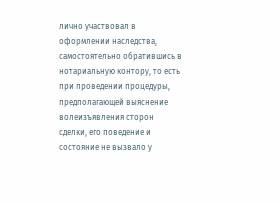лично участвовал в оформлении наследства, самостоятельно обратившись в нотариальную контору, то есть при проведении процедуры, предполагающей выяснение волеизъявления сторон сделки, его поведение и состояние не вызвало у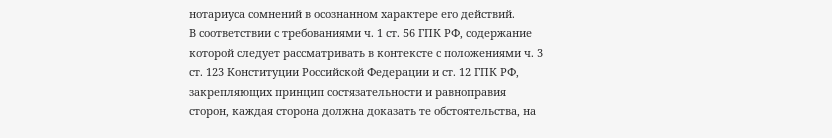нотариуса сомнений в осознанном характере его действий.
В соответствии с требованиями ч. 1 ст. 56 ГПК РФ, содержание которой следует рассматривать в контексте с положениями ч. 3 ст. 123 Конституции Российской Федерации и ст. 12 ГПК РФ, закрепляющих принцип состязательности и равноправия сторон, каждая сторона должна доказать те обстоятельства, на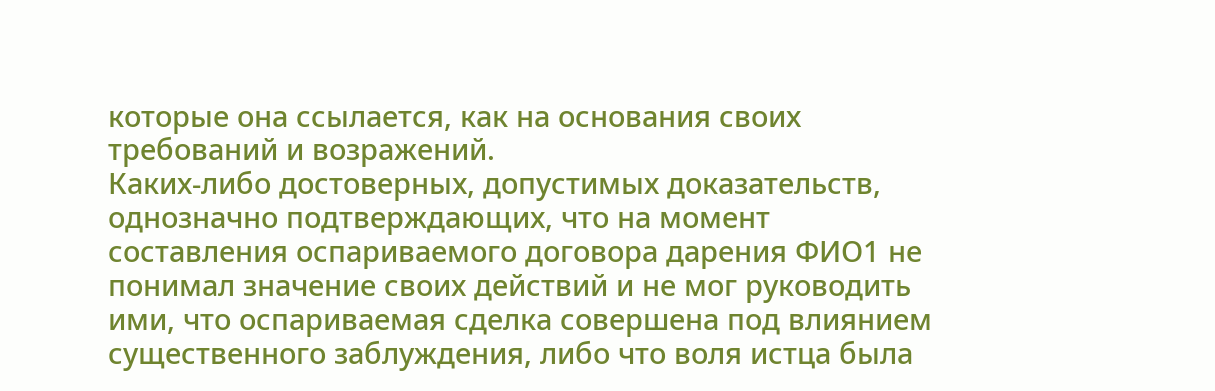которые она ссылается, как на основания своих требований и возражений.
Каких-либо достоверных, допустимых доказательств, однозначно подтверждающих, что на момент составления оспариваемого договора дарения ФИО1 не понимал значение своих действий и не мог руководить ими, что оспариваемая сделка совершена под влиянием существенного заблуждения, либо что воля истца была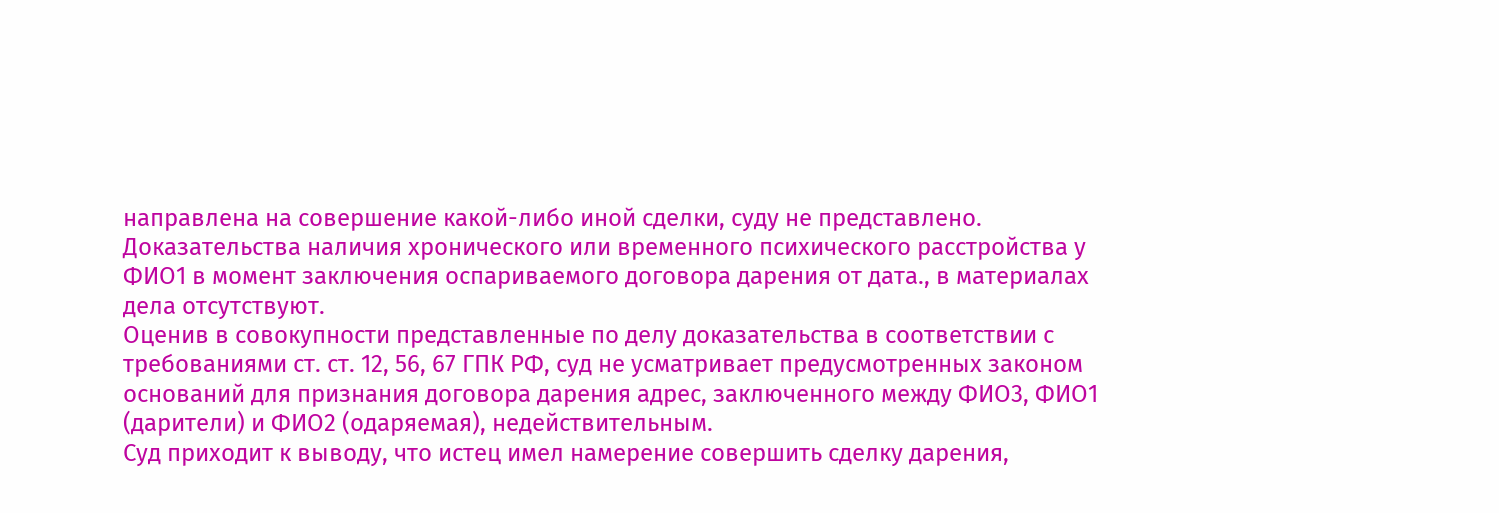направлена на совершение какой-либо иной сделки, суду не представлено.
Доказательства наличия хронического или временного психического расстройства у ФИО1 в момент заключения оспариваемого договора дарения от дата., в материалах дела отсутствуют.
Оценив в совокупности представленные по делу доказательства в соответствии с требованиями ст. ст. 12, 56, 67 ГПК РФ, суд не усматривает предусмотренных законом оснований для признания договора дарения адрес, заключенного между ФИО3, ФИО1 (дарители) и ФИО2 (одаряемая), недействительным.
Суд приходит к выводу, что истец имел намерение совершить сделку дарения,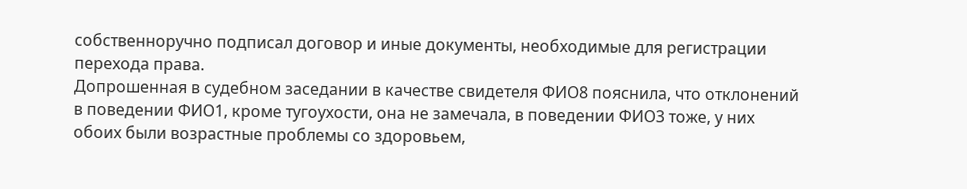собственноручно подписал договор и иные документы, необходимые для регистрации перехода права.
Допрошенная в судебном заседании в качестве свидетеля ФИО8 пояснила, что отклонений в поведении ФИО1, кроме тугоухости, она не замечала, в поведении ФИО3 тоже, у них обоих были возрастные проблемы со здоровьем,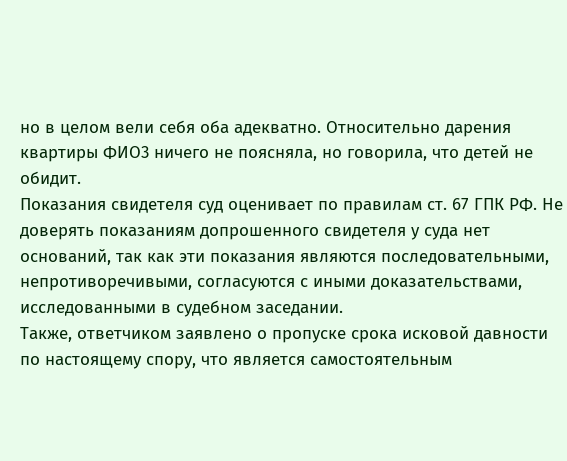но в целом вели себя оба адекватно. Относительно дарения квартиры ФИО3 ничего не поясняла, но говорила, что детей не обидит.
Показания свидетеля суд оценивает по правилам ст. 67 ГПК РФ. Не доверять показаниям допрошенного свидетеля у суда нет оснований, так как эти показания являются последовательными, непротиворечивыми, согласуются с иными доказательствами, исследованными в судебном заседании.
Также, ответчиком заявлено о пропуске срока исковой давности по настоящему спору, что является самостоятельным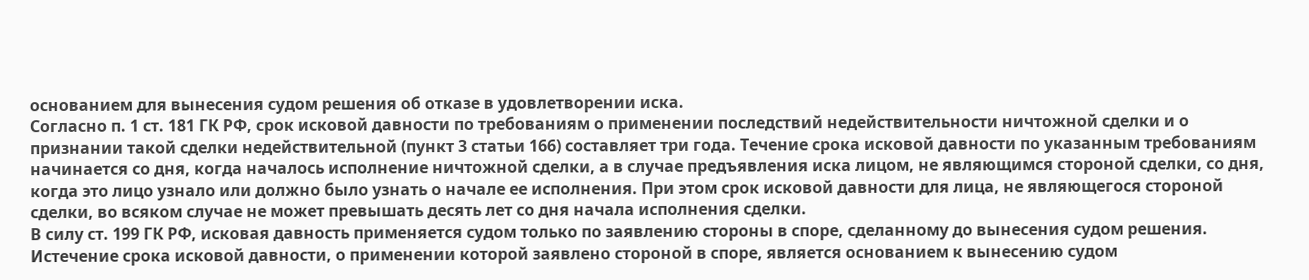основанием для вынесения судом решения об отказе в удовлетворении иска.
Согласно п. 1 ст. 181 ГК РФ, срок исковой давности по требованиям о применении последствий недействительности ничтожной сделки и о признании такой сделки недействительной (пункт 3 статьи 166) составляет три года. Течение срока исковой давности по указанным требованиям начинается со дня, когда началось исполнение ничтожной сделки, а в случае предъявления иска лицом, не являющимся стороной сделки, со дня, когда это лицо узнало или должно было узнать о начале ее исполнения. При этом срок исковой давности для лица, не являющегося стороной сделки, во всяком случае не может превышать десять лет со дня начала исполнения сделки.
В силу ст. 199 ГК РФ, исковая давность применяется судом только по заявлению стороны в споре, сделанному до вынесения судом решения. Истечение срока исковой давности, о применении которой заявлено стороной в споре, является основанием к вынесению судом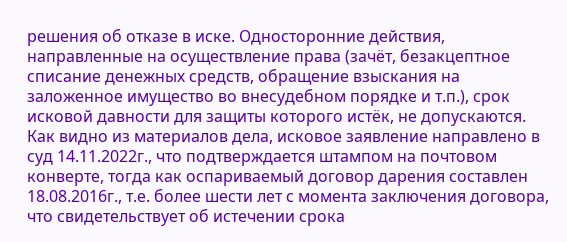решения об отказе в иске. Односторонние действия, направленные на осуществление права (зачёт, безакцептное списание денежных средств, обращение взыскания на заложенное имущество во внесудебном порядке и т.п.), срок исковой давности для защиты которого истёк, не допускаются.
Как видно из материалов дела, исковое заявление направлено в суд 14.11.2022г., что подтверждается штампом на почтовом конверте, тогда как оспариваемый договор дарения составлен 18.08.2016г., т.е. более шести лет с момента заключения договора, что свидетельствует об истечении срока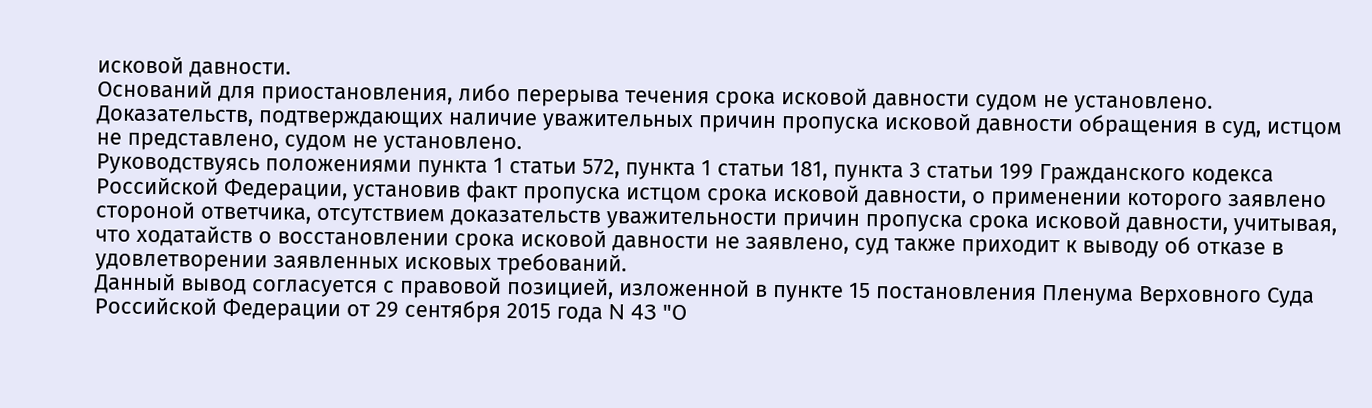исковой давности.
Оснований для приостановления, либо перерыва течения срока исковой давности судом не установлено.
Доказательств, подтверждающих наличие уважительных причин пропуска исковой давности обращения в суд, истцом не представлено, судом не установлено.
Руководствуясь положениями пункта 1 статьи 572, пункта 1 статьи 181, пункта 3 статьи 199 Гражданского кодекса Российской Федерации, установив факт пропуска истцом срока исковой давности, о применении которого заявлено стороной ответчика, отсутствием доказательств уважительности причин пропуска срока исковой давности, учитывая, что ходатайств о восстановлении срока исковой давности не заявлено, суд также приходит к выводу об отказе в удовлетворении заявленных исковых требований.
Данный вывод согласуется с правовой позицией, изложенной в пункте 15 постановления Пленума Верховного Суда Российской Федерации от 29 сентября 2015 года N 43 "О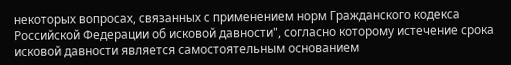некоторых вопросах, связанных с применением норм Гражданского кодекса Российской Федерации об исковой давности", согласно которому истечение срока исковой давности является самостоятельным основанием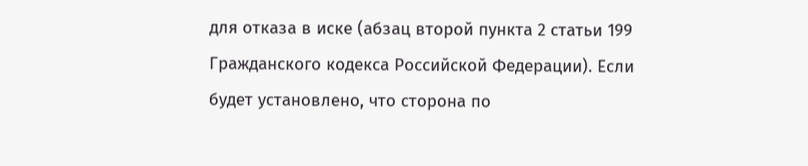для отказа в иске (абзац второй пункта 2 статьи 199 Гражданского кодекса Российской Федерации). Если будет установлено, что сторона по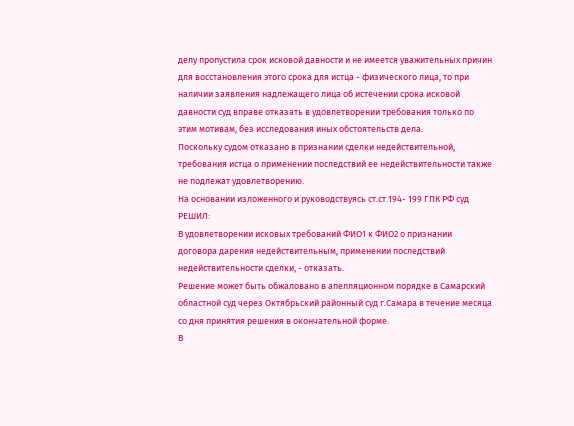делу пропустила срок исковой давности и не имеется уважительных причин для восстановления этого срока для истца - физического лица, то при наличии заявления надлежащего лица об истечении срока исковой давности суд вправе отказать в удовлетворении требования только по этим мотивам, без исследования иных обстоятельств дела.
Поскольку судом отказано в признании сделки недействительной, требования истца о применении последствий ее недействительности также не подлежат удовлетворению.
На основании изложенного и руководствуясь ст.ст.194- 199 ГПК РФ суд
РЕШИЛ:
В удовлетворении исковых требований ФИО1 к ФИО2 о признании договора дарения недействительным, применении последствий недействительности сделки, - отказать.
Решение может быть обжаловано в апелляционном порядке в Самарский областной суд через Октябрьский районный суд г.Самара в течение месяца со дня принятия решения в окончательной форме.
В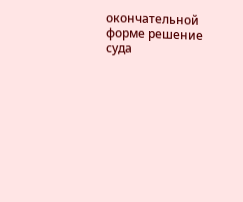окончательной форме решение суда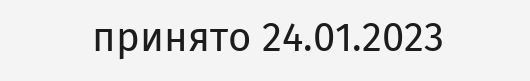принято 24.01.2023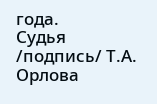года.
Судья /подпись/ Т.А. Орлова